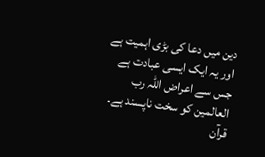دین میں دعا کی بڑی اہمیت ہے اور یہ ایک ایسی عبادت ہے جس سے اعراض اللہ رب العالمین کو سخت ناپسند ہے۔ قرآن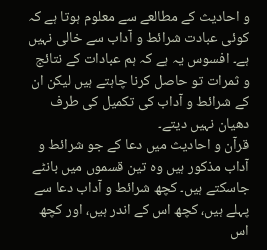و احادیث کے مطالعے سے معلوم ہوتا ہے کہ کوئی عبادت شرائط و آداب سے خالی نہیں ہے۔ افسوس یہ ہے کہ ہم عبادات کے نتائج و ثمرات تو حاصل کرنا چاہتے ہیں لیکن ان کے شرائط و آداب کی تکمیل کی طرف دھیان نہیں دیتے۔
قرآن و احادیث میں دعا کے جو شرائط و آداب مذکور ہیں وہ تین قسموں میں بانٹے جاسکتے ہیں۔ کچھ شرائط و آداب دعا سے پہلے ہیں، کچھ اس کے اندر ہیں، اور کچھ اس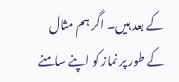کے بعد ہیں۔ اگر ہم مثال کے طور پر نماز کو اپنے سامنے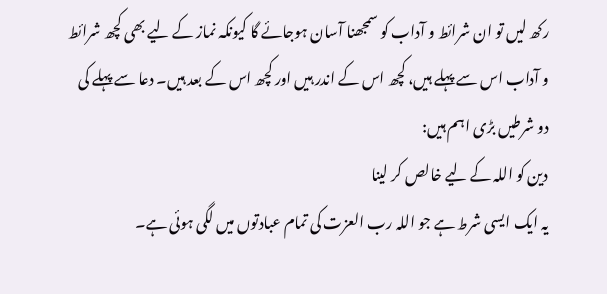رکھ لیں تو ان شرائط و آداب کو سمجھنا آسان ہوجائے گا کیونکہ نماز کے لیے بھی کچھ شرائط و آداب اس سے پہلے ہیں، کچھ اس کے اندر ہیں اور کچھ اس کے بعد ہیں۔ دعا سے پہلے کی دو شرطیں بڑی اہم ہیں:
دین کو اللہ کے لیے خالص کر لینا
یہ ایک ایسی شرط ہے جو اللہ رب العزت کی تمام عبادتوں میں لگی ہوئی ہے۔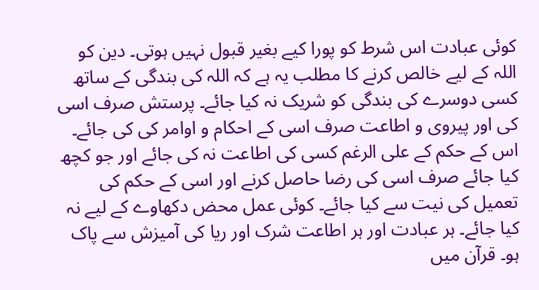کوئی عبادت اس شرط کو پورا کیے بغیر قبول نہیں ہوتی۔ دین کو اللہ کے لیے خالص کرنے کا مطلب یہ ہے کہ اللہ کی بندگی کے ساتھ کسی دوسرے کی بندگی کو شریک نہ کیا جائے۔ پرستش صرف اسی کی اور پیروی و اطاعت صرف اسی کے احکام و اوامر کی کی جائے۔ اس کے حکم کے علی الرغم کسی کی اطاعت نہ کی جائے اور جو کچھ کیا جائے صرف اسی کی رضا حاصل کرنے اور اسی کے حکم کی تعمیل کی نیت سے کیا جائے۔ کوئی عمل محض دکھاوے کے لیے نہ کیا جائے۔ ہر عبادت اور ہر اطاعت شرک اور ریا کی آمیزش سے پاک ہو۔ قرآن میں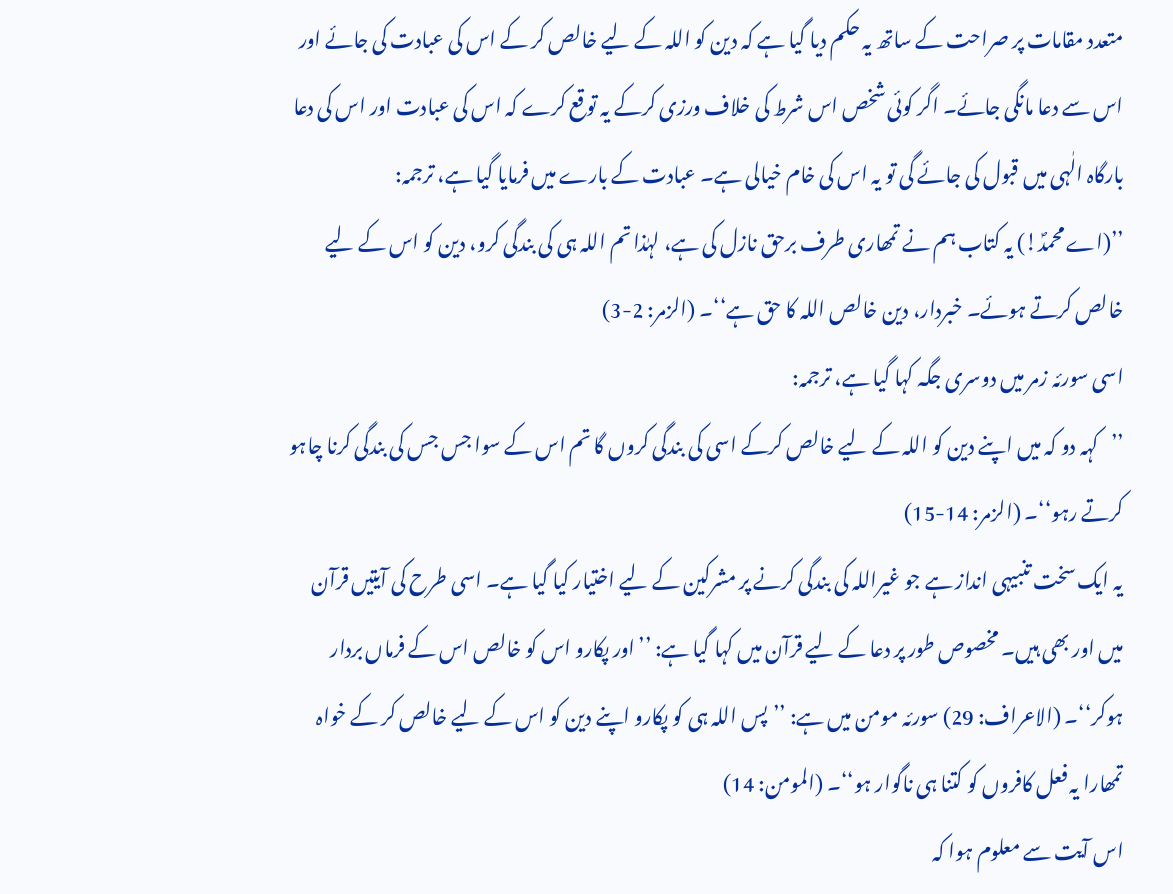متعدد مقامات پر صراحت کے ساتھ یہ حکم دیا گیا ہے کہ دین کو اللہ کے لیے خالص کر کے اس کی عبادت کی جائے اور اس سے دعا مانگی جائے۔ اگر کوئی شخص اس شرط کی خلاف ورزی کرکے یہ توقع کرے کہ اس کی عبادت اور اس کی دعا بارگاہ الٰہی میں قبول کی جائے گی تو یہ اس کی خام خیالی ہے۔ عبادت کے بارے میں فرمایا گیا ہے، ترجمہ:
’’(اے محمدؐ!) یہ کتاب ہم نے تمھاری طرف برحق نازل کی ہے، لہٰذا تم اللہ ہی کی بندگی کرو، دین کو اس کے لیے خالص کرتے ہوئے۔ خبردار، دین خالص اللہ کا حق ہے‘‘۔ (الزمر: 2-3)
اسی سورئہ زمر میں دوسری جگہ کہا گیا ہے، ترجمہ:
’’کہہ دو کہ میں اپنے دین کو اللہ کے لیے خالص کرکے اسی کی بندگی کروں گا تم اس کے سوا جس جس کی بندگی کرنا چاہو کرتے رہو‘‘۔ (الزمر: 14-15)
یہ ایک سخت تنبیہی انداز ہے جو غیراللہ کی بندگی کرنے پر مشرکین کے لیے اختیار کیا گیا ہے۔ اسی طرح کی آیتیں قرآن میں اور بھی ہیں۔ مخصوص طور پر دعا کے لیے قرآن میں کہا گیا ہے: ’’اور پکارو اس کو خالص اس کے فرماں بردار ہوکر‘‘۔ (الاعراف: 29) سورئہ مومن میں ہے: ’’پس اللہ ہی کو پکارو اپنے دین کو اس کے لیے خالص کر کے خواہ تمھارا یہ فعل کافروں کو کتنا ہی ناگوار ہو‘‘۔ (المومن: 14)
اس آیت سے معلوم ہوا کہ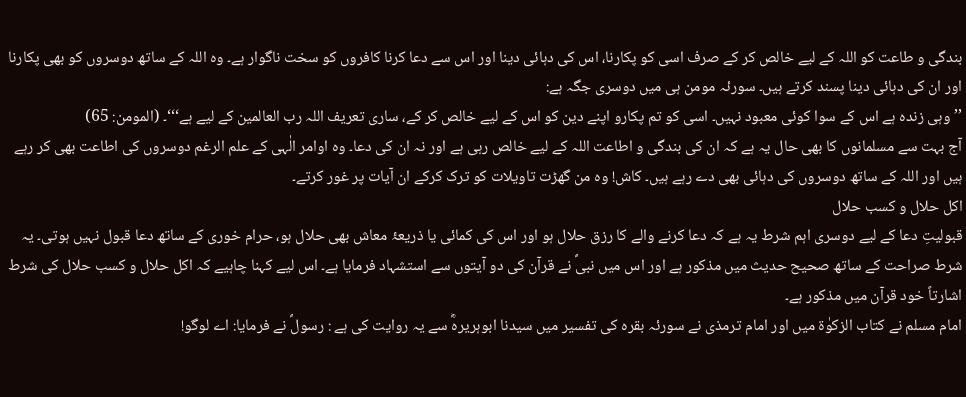بندگی و طاعت کو اللہ کے لیے خالص کر کے صرف اسی کو پکارنا، اس کی دہائی دینا اور اس سے دعا کرنا کافروں کو سخت ناگوار ہے۔ وہ اللہ کے ساتھ دوسروں کو بھی پکارنا اور ان کی دہائی دینا پسند کرتے ہیں۔ سورئہ مومن ہی میں دوسری جگہ ہے:
’’وہی زندہ ہے اس کے سوا کوئی معبود نہیں۔ اسی کو تم پکارو اپنے دین کو اس کے لیے خالص کر کے، ساری تعریف اللہ رب العالمین کے لیے ہے‘‘‘۔ (المومن: 65)
آج بہت سے مسلمانوں کا بھی حال یہ ہے کہ ان کی بندگی و اطاعت اللہ کے لیے خالص رہی ہے اور نہ ان کی دعا۔ وہ اوامر الٰہی کے علم الرغم دوسروں کی اطاعت بھی کر رہے ہیں اور اللہ کے ساتھ دوسروں کی دہائی بھی دے رہے ہیں۔ کاش! وہ من گھڑت تاویلات کو ترک کرکے ان آیات پر غور کرتے۔
اکل حلال و کسب حلال
قبولیتِ دعا کے لیے دوسری اہم شرط یہ ہے کہ دعا کرنے والے کا رزق حلال ہو اور اس کی کمائی یا ذریعۂ معاش بھی حلال ہو، حرام خوری کے ساتھ دعا قبول نہیں ہوتی۔ یہ شرط صراحت کے ساتھ صحیح حدیث میں مذکور ہے اور اس میں نبیؐ نے قرآن کی دو آیتوں سے استشہاد فرمایا ہے۔ اس لیے کہنا چاہیے کہ اکل حلال و کسب حلال کی شرط اشارتاً خود قرآن میں مذکور ہے۔
امام مسلم نے کتاب الزکوٰۃ میں اور امام ترمذی نے سورئہ بقرہ کی تفسیر میں سیدنا ابوہریرہؓ سے یہ روایت کی ہے : رسولؐ نے فرمایا: اے لوگو!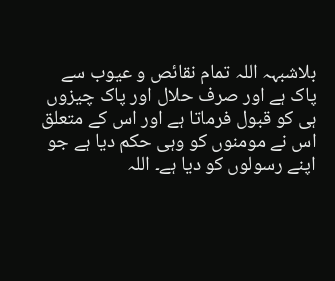بلاشبہہ اللہ تمام نقائص و عیوب سے پاک ہے اور صرف حلال اور پاک چیزوں ہی کو قبول فرماتا ہے اور اس کے متعلق اس نے مومنوں کو وہی حکم دیا ہے جو اپنے رسولوں کو دیا ہے۔ اللہ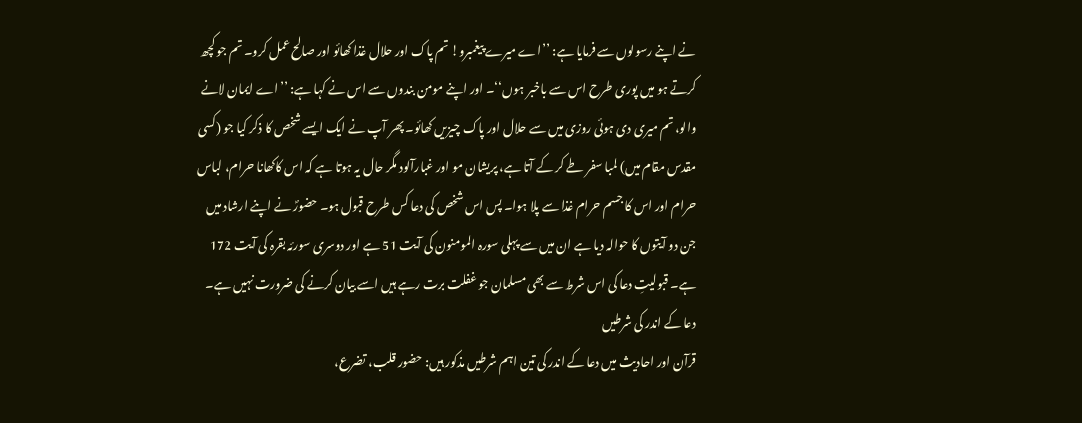نے اپنے رسولوں سے فرمایا ہے: ’’اے میرے پیغمبرو! تم پاک اور حلال غذا کھائو اور صالح عمل کرو۔ تم جو کچھ کرتے ہو میں پوری طرح اس سے باخبر ہوں‘‘۔ اور اپنے مومن بندوں سے اس نے کہا ہے: ’’اے ایمان لانے والو، تم میری دی ہوئی روزی میں سے حلال اور پاک چیزیں کھائو۔ پھر آپ نے ایک ایسے شخص کا ذکر کیا جو (کسی مقدس مقام میں) لمبا سفر طے کر کے آتا ہے، پریشان مو اور غبارآلود مگر حال یہ ہوتا ہے کہ اس کاکھانا حرام، لباس حرام اور اس کا جسم حرام غذا سے پلا ہوا۔ پس اس شخص کی دعا کس طرح قبول ہو۔ حضورؐ نے اپنے ارشاد میں جن دو آیتوں کا حوالہ دیا ہے ان میں سے پہلی سورہ المومنون کی آیت 51 ہے اور دوسری سورئہ بقرہ کی آیت 172 ہے۔ قبولیتِ دعا کی اس شرط سے بھی مسلمان جو غفلت برت رہے ہیں اسے بیان کرنے کی ضرورت نہیں ہے۔
دعا کے اندر کی شرطیں
قرآن اور احادیث میں دعا کے اندر کی تین اہم شرطیں مذکور ہیں: حضور قلب، تضرع،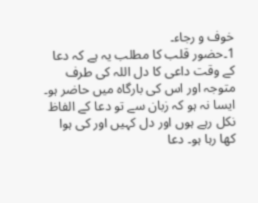خوف و رجاء۔
1۔حضور قلب کا مطلب یہ ہے کہ دعا کے وقت داعی کا دل اللہ کی طرف متوجہ اور اس کی بارگاہ میں حاضر ہو۔ ایسا نہ ہو کہ زبان سے تو دعا کے الفاظ نکل رہے ہوں اور دل کہیں اور کی ہوا کھا رہا ہو۔ دعا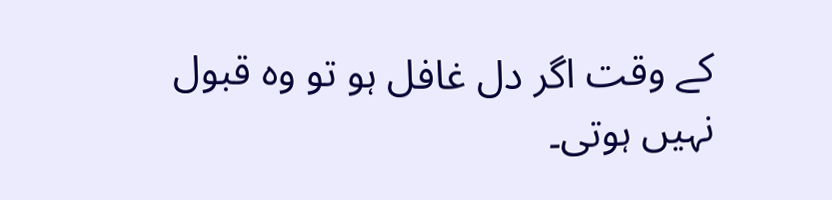کے وقت اگر دل غافل ہو تو وہ قبول نہیں ہوتی۔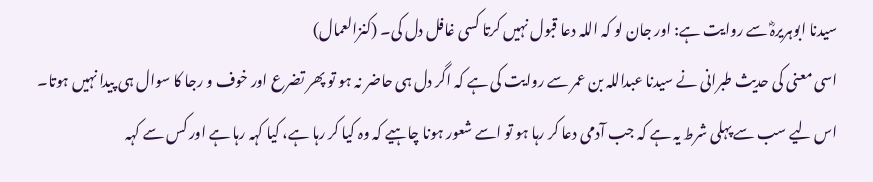سیدنا ابوہریرہؓ سے روایت ہے: اور جان لو کہ اللہ دعا قبول نہیں کرتا کسی غافل دل کی۔ (کنزالعمال)
اسی معنی کی حدیث طبرانی نے سیدنا عبداللہ بن عمر سے روایت کی ہے کہ اگر دل ہی حاضر نہ ہو تو پھر تضرع اور خوف و رجا کا سوال ہی پیدا نہیں ہوتا۔ اس لیے سب سے پہلی شرط یہ ہے کہ جب آدمی دعا کر رہا ہو تو اسے شعور ہونا چاہیے کہ وہ کیا کر رہا ہے، کیا کہہ رہا ہے اور کس سے کہہ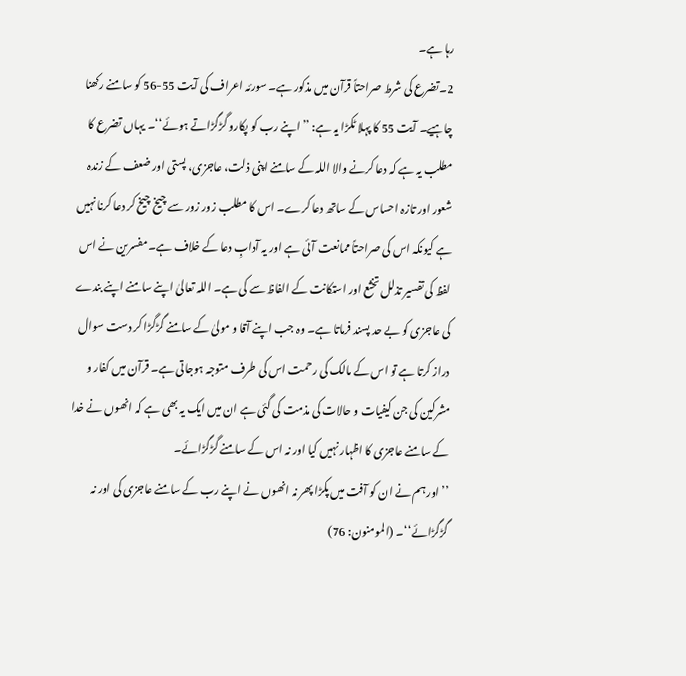رہا ہے۔
2۔تضرع کی شرط صراحتاً قرآن میں مذکور ہے۔ سورئہ اعراف کی آیت 55-56 کو سامنے رکھنا چاہیے۔ آیت 55 کا پہلا ٹکڑا یہ ہے: ’’اپنے رب کو پکارو گڑگڑاتے ہوئے‘‘۔ یہاں تضرع کا مطلب یہ ہے کہ دعا کرنے والا اللہ کے سامنے اپنی ذلت، عاجزی، پستی اور ضعف کے زندہ شعور اور تازہ احساس کے ساتھ دعا کرے۔ اس کا مطلب زور زور سے چیخ چیخ کر دعا کرنا نہیں ہے کیونکہ اس کی صراحتاً ممانعت آئی ہے اور یہ آدابِ دعا کے خلاف ہے۔ مفسرین نے اس لفظ کی تفسیر تذلل تخثع اور استکانت کے الفاظ سے کی ہے۔ اللہ تعالیٰ اپنے سامنے اپنے بندے کی عاجزی کو بے حد پسند فرماتا ہے۔ وہ جب اپنے آقا و مولیٰ کے سامنے گڑگڑا کر دست سوال دراز کرتا ہے تو اس کے مالک کی رحمت اس کی طرف متوجہ ہوجاتی ہے۔ قرآن میں کفار و مشرکین کی جن کیفیات و حالات کی مذمت کی گئی ہے ان میں ایک یہ بھی ہے کہ انھوں نے خدا کے سامنے عاجزی کا اظہار نہیں کیا اور نہ اس کے سامنے گڑگڑائے۔
’’اور ہم نے ان کو آفت میں پکڑا پھر نہ انھوں نے اپنے رب کے سامنے عاجزی کی اور نہ گڑگڑائے‘‘۔ (المومنون: 76)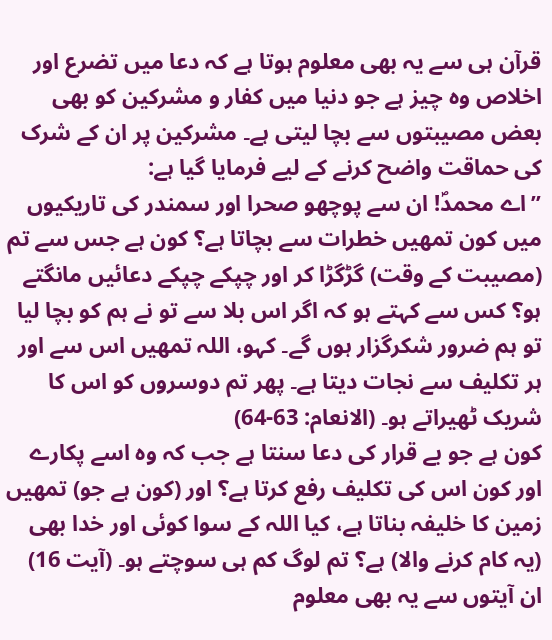قرآن ہی سے یہ بھی معلوم ہوتا ہے کہ دعا میں تضرع اور اخلاص وہ چیز ہے جو دنیا میں کفار و مشرکین کو بھی بعض مصیبتوں سے بچا لیتی ہے۔ مشرکین پر ان کے شرک کی حماقت واضح کرنے کے لیے فرمایا گیا ہے:
’’اے محمدؐ! ان سے پوچھو صحرا اور سمندر کی تاریکیوں میں کون تمھیں خطرات سے بچاتا ہے؟ کون ہے جس سے تم (مصیبت کے وقت) گڑگڑا کر اور چپکے چپکے دعائیں مانگتے ہو؟ کس سے کہتے ہو کہ اگر اس بلا سے تو نے ہم کو بچا لیا تو ہم ضرور شکرگزار ہوں گے۔ کہو، اللہ تمھیں اس سے اور ہر تکلیف سے نجات دیتا ہے۔ پھر تم دوسروں کو اس کا شریک ٹھیراتے ہو۔ (الانعام: 63-64)
کون ہے جو بے قرار کی دعا سنتا ہے جب کہ وہ اسے پکارے اور کون اس کی تکلیف رفع کرتا ہے؟ اور (کون ہے جو) تمھیں زمین کا خلیفہ بناتا ہے، کیا اللہ کے سوا کوئی اور خدا بھی (یہ کام کرنے والا) ہے؟ تم لوگ کم ہی سوچتے ہو۔ (آیت 16)
ان آیتوں سے یہ بھی معلوم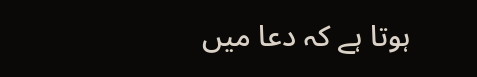ہوتا ہے کہ دعا میں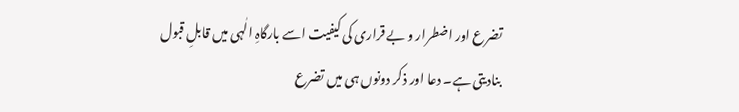تضرع اور اضطرار و بے قراری کی کیفیت اسے بارگاہِ الٰہی میں قابلِ قبول بنادیتی ہے۔ دعا اور ذکر دونوں ہی میں تضرع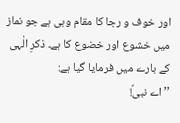اور خوف و رجا کا مقام وہی ہے جو نماز میں خشوع اور خضوع کا ہے۔ ذکرِ الٰہی کے بارے میں فرمایا گیا ہے:
’’اے نبیؐ!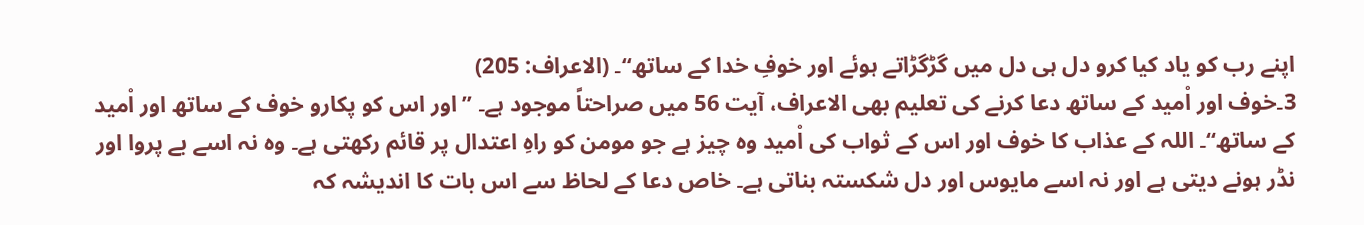اپنے رب کو یاد کیا کرو دل ہی دل میں گڑگڑاتے ہوئے اور خوفِ خدا کے ساتھ‘‘۔ (الاعراف: 205)
3۔خوف اور اْمید کے ساتھ دعا کرنے کی تعلیم بھی الاعراف، آیت 56 میں صراحتاً موجود ہے۔ ’’اور اس کو پکارو خوف کے ساتھ اور اْمید کے ساتھ‘‘۔ اللہ کے عذاب کا خوف اور اس کے ثواب کی اْمید وہ چیز ہے جو مومن کو راہِ اعتدال پر قائم رکھتی ہے۔ وہ نہ اسے بے پروا اور نڈر ہونے دیتی ہے اور نہ اسے مایوس اور دل شکستہ بناتی ہے۔ خاص دعا کے لحاظ سے اس بات کا اندیشہ کہ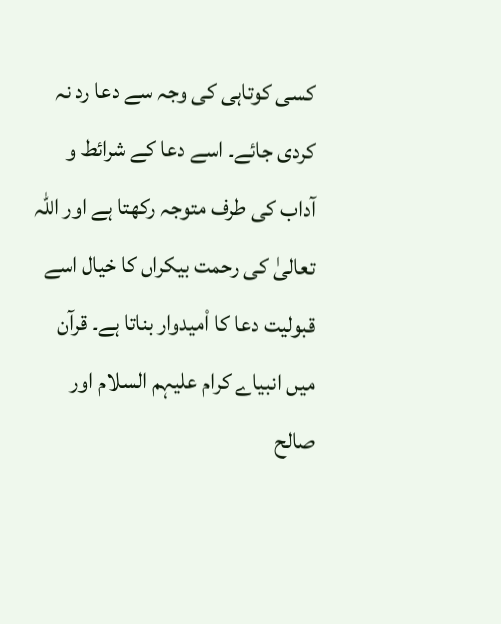کسی کوتاہی کی وجہ سے دعا رد نہ کردی جائے۔ اسے دعا کے شرائط و آداب کی طرف متوجہ رکھتا ہے اور اللہ تعالیٰ کی رحمت بیکراں کا خیال اسے قبولیت دعا کا اْمیدوار بناتا ہے۔ قرآن میں انبیاے کرام علیہم السلام اور صالح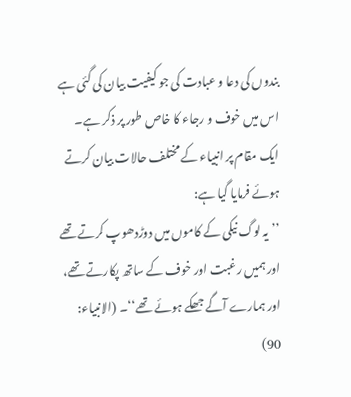بندوں کی دعا و عبادت کی جو کیفیت بیان کی گئی ہے اس میں خوف و رجاء کا خاص طور پر ذکر ہے۔ ایک مقام پر انبیاء کے مختلف حالات بیان کرتے ہوئے فرمایا گیا ہے:
’’یہ لوگ نیکی کے کاموں میں دوڑدھوپ کرتے تھے اور ہمیں رغبت اور خوف کے ساتھ پکارتے تھے، اور ہمارے آگے جھکے ہوئے تھے‘‘۔ (الانبیاء: 90)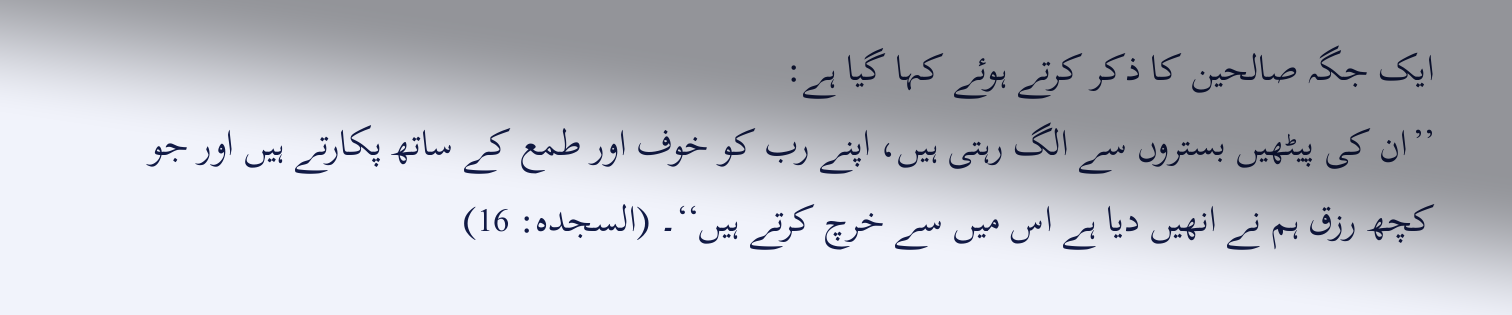ایک جگہ صالحین کا ذکر کرتے ہوئے کہا گیا ہے:
’’ان کی پیٹھیں بستروں سے الگ رہتی ہیں، اپنے رب کو خوف اور طمع کے ساتھ پکارتے ہیں اور جو کچھ رزق ہم نے انھیں دیا ہے اس میں سے خرچ کرتے ہیں‘‘۔ (السجدہ: 16)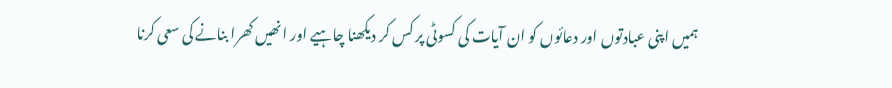ہمیں اپنی عبادتوں اور دعائوں کو ان آیات کی کسوٹی پر کس کر دیکھنا چاہیے اور انھیں کھرا بنانے کی سعی کرنا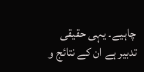چاہیے۔ یہی حقیقی تدبیر ہے ان کے نتائج و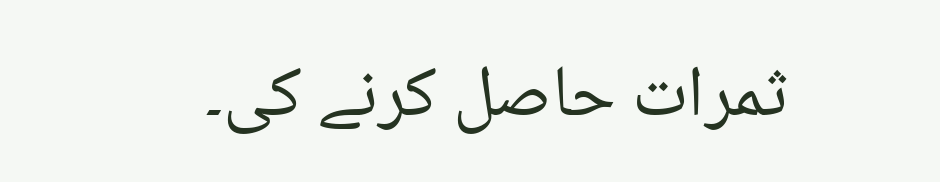ثمرات حاصل کرنے کی۔